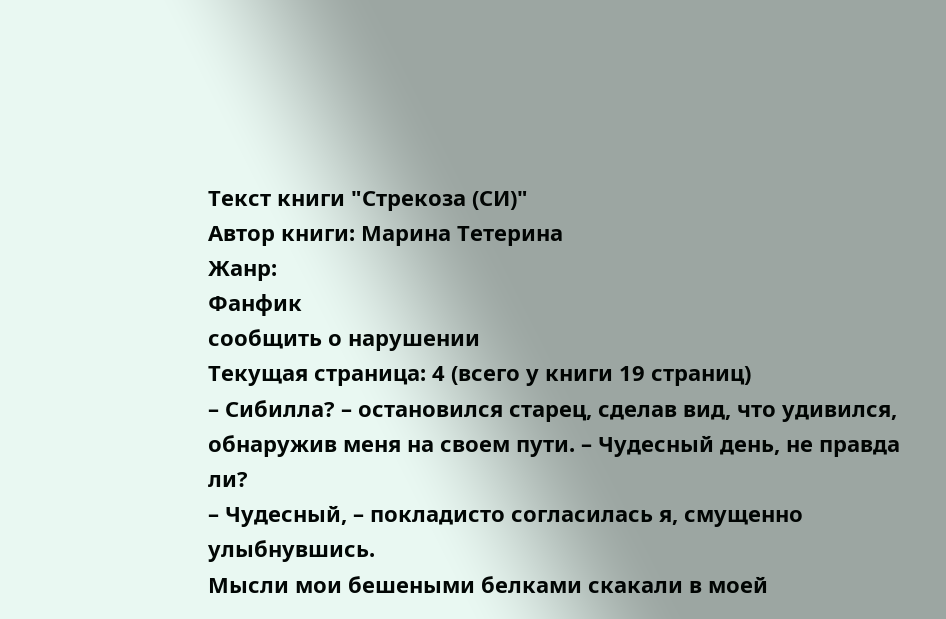Текст книги "Стрекоза (СИ)"
Автор книги: Марина Тетерина
Жанр:
Фанфик
сообщить о нарушении
Текущая страница: 4 (всего у книги 19 страниц)
– Сибилла? – остановился старец, сделав вид, что удивился, обнаружив меня на своем пути. – Чудесный день, не правда ли?
– Чудесный, – покладисто согласилась я, смущенно улыбнувшись.
Мысли мои бешеными белками скакали в моей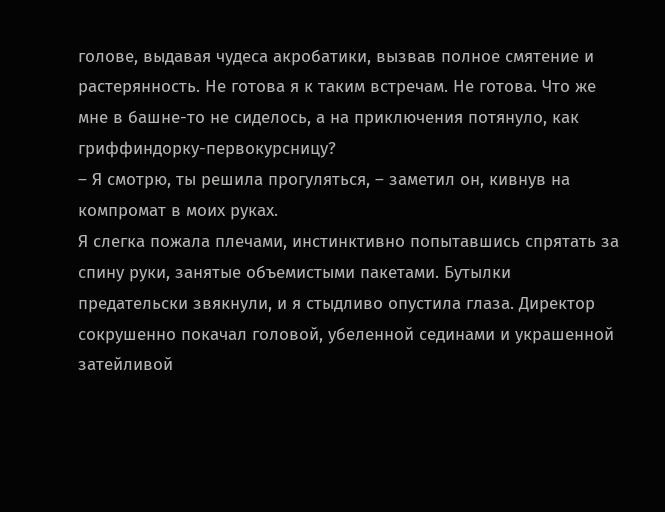голове, выдавая чудеса акробатики, вызвав полное смятение и растерянность. Не готова я к таким встречам. Не готова. Что же мне в башне-то не сиделось, а на приключения потянуло, как гриффиндорку-первокурсницу?
– Я смотрю, ты решила прогуляться, – заметил он, кивнув на компромат в моих руках.
Я слегка пожала плечами, инстинктивно попытавшись спрятать за спину руки, занятые объемистыми пакетами. Бутылки предательски звякнули, и я стыдливо опустила глаза. Директор сокрушенно покачал головой, убеленной сединами и украшенной затейливой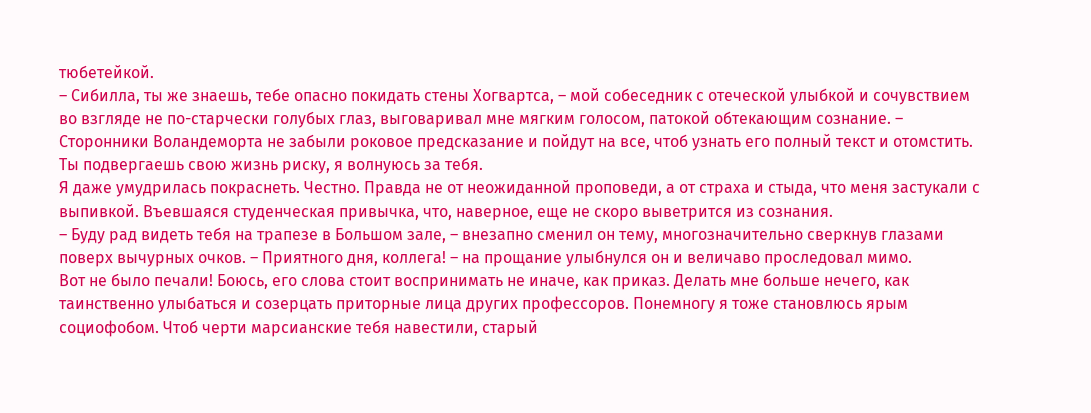тюбетейкой.
– Сибилла, ты же знаешь, тебе опасно покидать стены Хогвартса, – мой собеседник с отеческой улыбкой и сочувствием во взгляде не по-старчески голубых глаз, выговаривал мне мягким голосом, патокой обтекающим сознание. – Сторонники Воландеморта не забыли роковое предсказание и пойдут на все, чтоб узнать его полный текст и отомстить. Ты подвергаешь свою жизнь риску, я волнуюсь за тебя.
Я даже умудрилась покраснеть. Честно. Правда не от неожиданной проповеди, а от страха и стыда, что меня застукали с выпивкой. Въевшаяся студенческая привычка, что, наверное, еще не скоро выветрится из сознания.
– Буду рад видеть тебя на трапезе в Большом зале, – внезапно сменил он тему, многозначительно сверкнув глазами поверх вычурных очков. – Приятного дня, коллега! – на прощание улыбнулся он и величаво проследовал мимо.
Вот не было печали! Боюсь, его слова стоит воспринимать не иначе, как приказ. Делать мне больше нечего, как таинственно улыбаться и созерцать приторные лица других профессоров. Понемногу я тоже становлюсь ярым социофобом. Чтоб черти марсианские тебя навестили, старый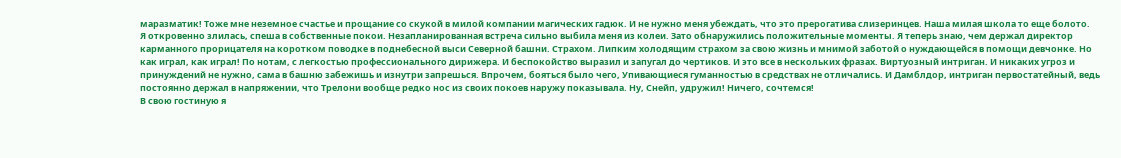маразматик! Тоже мне неземное счастье и прощание со скукой в милой компании магических гадюк. И не нужно меня убеждать, что это прерогатива слизеринцев. Наша милая школа то еще болото.
Я откровенно злилась, спеша в собственные покои. Незапланированная встреча сильно выбила меня из колеи. Зато обнаружились положительные моменты. Я теперь знаю, чем держал директор карманного прорицателя на коротком поводке в поднебесной выси Северной башни. Страхом. Липким холодящим страхом за свою жизнь и мнимой заботой о нуждающейся в помощи девчонке. Но как играл, как играл! По нотам, с легкостью профессионального дирижера. И беспокойство выразил и запугал до чертиков. И это все в нескольких фразах. Виртуозный интриган. И никаких угроз и принуждений не нужно, сама в башню забежишь и изнутри запрешься. Впрочем, бояться было чего, Упивающиеся гуманностью в средствах не отличались. И Дамблдор, интриган первостатейный, ведь постоянно держал в напряжении, что Трелони вообще редко нос из своих покоев наружу показывала. Ну, Снейп, удружил! Ничего, сочтемся!
В свою гостиную я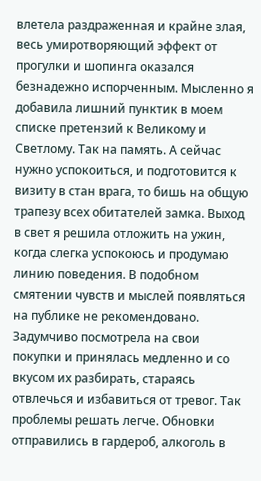влетела раздраженная и крайне злая, весь умиротворяющий эффект от прогулки и шопинга оказался безнадежно испорченным. Мысленно я добавила лишний пунктик в моем списке претензий к Великому и Светлому. Так на память. А сейчас нужно успокоиться, и подготовится к визиту в стан врага, то бишь на общую трапезу всех обитателей замка. Выход в свет я решила отложить на ужин, когда слегка успокоюсь и продумаю линию поведения. В подобном смятении чувств и мыслей появляться на публике не рекомендовано.
Задумчиво посмотрела на свои покупки и принялась медленно и со вкусом их разбирать, стараясь отвлечься и избавиться от тревог. Так проблемы решать легче. Обновки отправились в гардероб, алкоголь в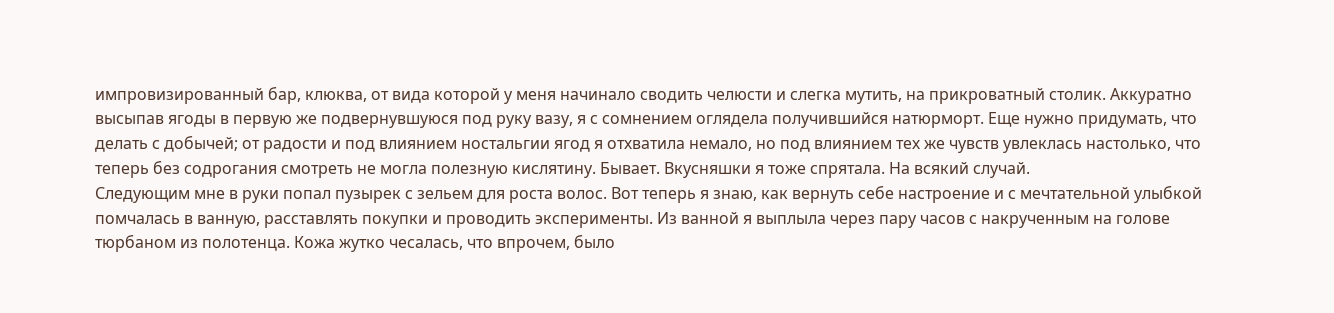импровизированный бар, клюква, от вида которой у меня начинало сводить челюсти и слегка мутить, на прикроватный столик. Аккуратно высыпав ягоды в первую же подвернувшуюся под руку вазу, я с сомнением оглядела получившийся натюрморт. Еще нужно придумать, что делать с добычей; от радости и под влиянием ностальгии ягод я отхватила немало, но под влиянием тех же чувств увлеклась настолько, что теперь без содрогания смотреть не могла полезную кислятину. Бывает. Вкусняшки я тоже спрятала. На всякий случай.
Следующим мне в руки попал пузырек с зельем для роста волос. Вот теперь я знаю, как вернуть себе настроение и с мечтательной улыбкой помчалась в ванную, расставлять покупки и проводить эксперименты. Из ванной я выплыла через пару часов с накрученным на голове тюрбаном из полотенца. Кожа жутко чесалась, что впрочем, было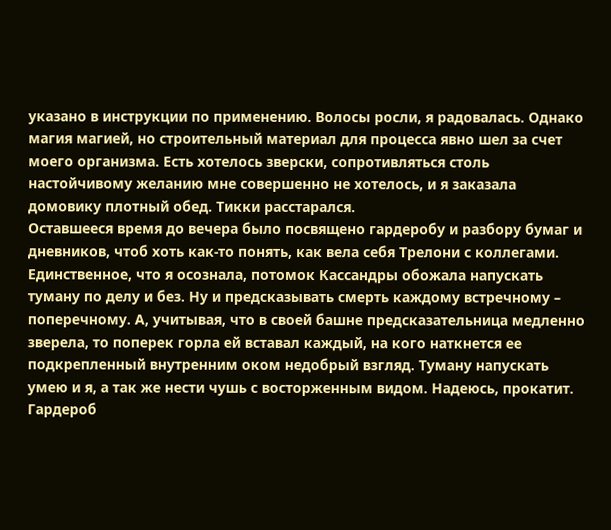указано в инструкции по применению. Волосы росли, я радовалась. Однако магия магией, но строительный материал для процесса явно шел за счет моего организма. Есть хотелось зверски, сопротивляться столь настойчивому желанию мне совершенно не хотелось, и я заказала домовику плотный обед. Тикки расстарался.
Оставшееся время до вечера было посвящено гардеробу и разбору бумаг и дневников, чтоб хоть как-то понять, как вела себя Трелони с коллегами. Единственное, что я осознала, потомок Кассандры обожала напускать туману по делу и без. Ну и предсказывать смерть каждому встречному – поперечному. А, учитывая, что в своей башне предсказательница медленно зверела, то поперек горла ей вставал каждый, на кого наткнется ее подкрепленный внутренним оком недобрый взгляд. Туману напускать умею и я, а так же нести чушь с восторженным видом. Надеюсь, прокатит.
Гардероб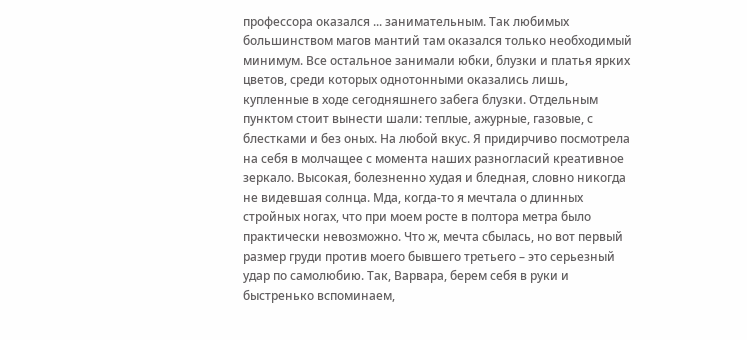профессора оказался ... занимательным. Так любимых большинством магов мантий там оказался только необходимый минимум. Все остальное занимали юбки, блузки и платья ярких цветов, среди которых однотонными оказались лишь, купленные в ходе сегодняшнего забега блузки. Отдельным пунктом стоит вынести шали: теплые, ажурные, газовые, с блестками и без оных. На любой вкус. Я придирчиво посмотрела на себя в молчащее с момента наших разногласий креативное зеркало. Высокая, болезненно худая и бледная, словно никогда не видевшая солнца. Мда, когда-то я мечтала о длинных стройных ногах, что при моем росте в полтора метра было практически невозможно. Что ж, мечта сбылась, но вот первый размер груди против моего бывшего третьего – это серьезный удар по самолюбию. Так, Варвара, берем себя в руки и быстренько вспоминаем,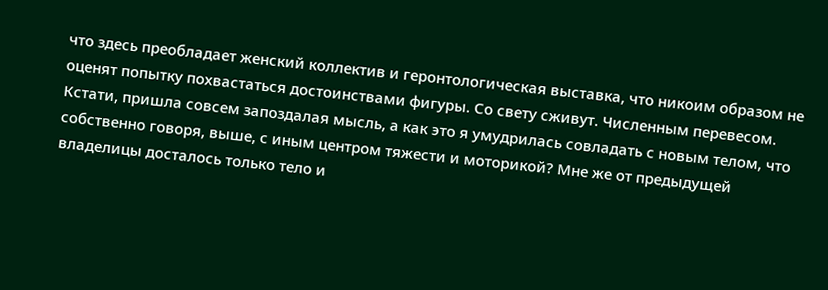что здесь преобладает женский коллектив и геронтологическая выставка, что никоим образом не оценят попытку похвастаться достоинствами фигуры. Со свету сживут. Численным перевесом.
Кстати, пришла совсем запоздалая мысль, а как это я умудрилась совладать с новым телом, что собственно говоря, выше, с иным центром тяжести и моторикой? Мне же от предыдущей владелицы досталось только тело и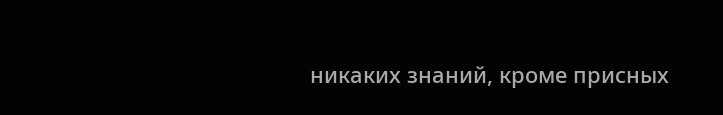никаких знаний, кроме присных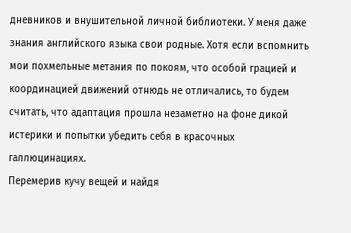дневников и внушительной личной библиотеки. У меня даже знания английского языка свои родные. Хотя если вспомнить мои похмельные метания по покоям, что особой грацией и координацией движений отнюдь не отличались, то будем считать, что адаптация прошла незаметно на фоне дикой истерики и попытки убедить себя в красочных галлюцинациях.
Перемерив кучу вещей и найдя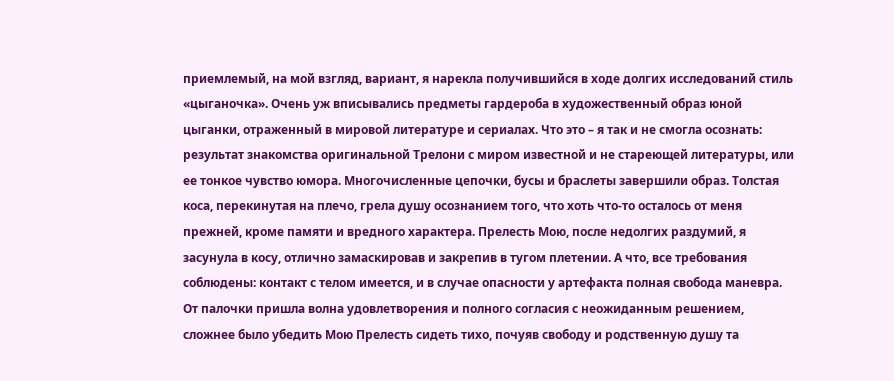приемлемый, на мой взгляд, вариант, я нарекла получившийся в ходе долгих исследований стиль «цыганочка». Очень уж вписывались предметы гардероба в художественный образ юной цыганки, отраженный в мировой литературе и сериалах. Что это – я так и не смогла осознать: результат знакомства оригинальной Трелони с миром известной и не стареющей литературы, или ее тонкое чувство юмора. Многочисленные цепочки, бусы и браслеты завершили образ. Толстая коса, перекинутая на плечо, грела душу осознанием того, что хоть что-то осталось от меня прежней, кроме памяти и вредного характера. Прелесть Мою, после недолгих раздумий, я засунула в косу, отлично замаскировав и закрепив в тугом плетении. А что, все требования соблюдены: контакт с телом имеется, и в случае опасности у артефакта полная свобода маневра. От палочки пришла волна удовлетворения и полного согласия с неожиданным решением, сложнее было убедить Мою Прелесть сидеть тихо, почуяв свободу и родственную душу та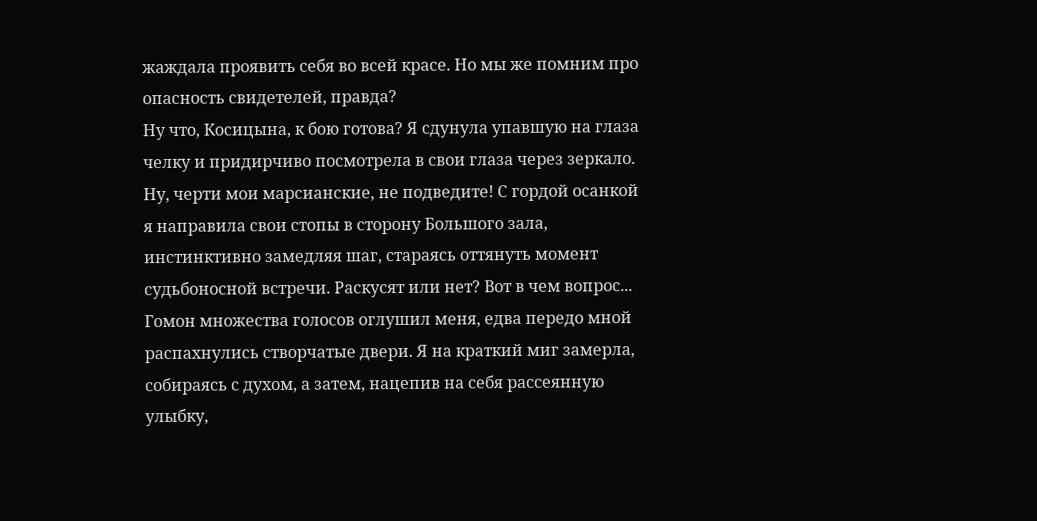жаждала проявить себя во всей красе. Но мы же помним про опасность свидетелей, правда?
Ну что, Косицына, к бою готова? Я сдунула упавшую на глаза челку и придирчиво посмотрела в свои глаза через зеркало. Ну, черти мои марсианские, не подведите! С гордой осанкой я направила свои стопы в сторону Большого зала, инстинктивно замедляя шаг, стараясь оттянуть момент судьбоносной встречи. Раскусят или нет? Вот в чем вопрос...
Гомон множества голосов оглушил меня, едва передо мной распахнулись створчатые двери. Я на краткий миг замерла, собираясь с духом, а затем, нацепив на себя рассеянную улыбку,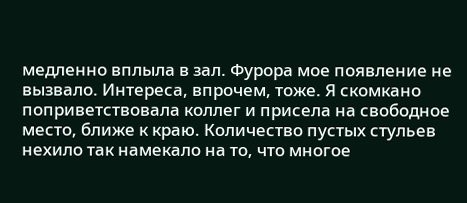медленно вплыла в зал. Фурора мое появление не вызвало. Интереса, впрочем, тоже. Я скомкано поприветствовала коллег и присела на свободное место, ближе к краю. Количество пустых стульев нехило так намекало на то, что многое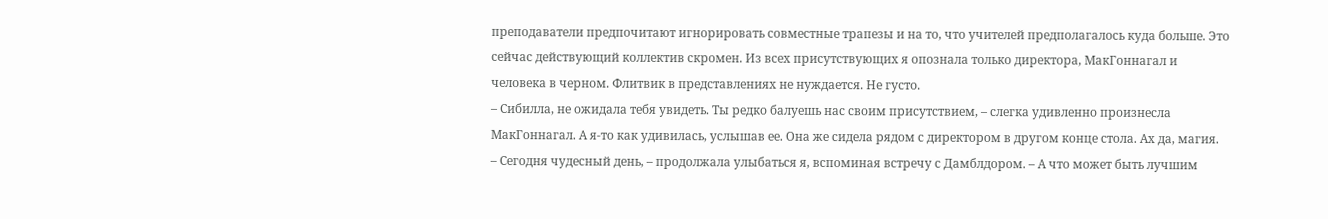преподаватели предпочитают игнорировать совместные трапезы и на то, что учителей предполагалось куда больше. Это сейчас действующий коллектив скромен. Из всех присутствующих я опознала только директора, МакГоннагал и человека в черном. Флитвик в представлениях не нуждается. Не густо.
– Сибилла, не ожидала тебя увидеть. Ты редко балуешь нас своим присутствием, – слегка удивленно произнесла МакГоннагал. А я-то как удивилась, услышав ее. Она же сидела рядом с директором в другом конце стола. Ах да, магия.
– Сегодня чудесный день, – продолжала улыбаться я, вспоминая встречу с Дамблдором. – А что может быть лучшим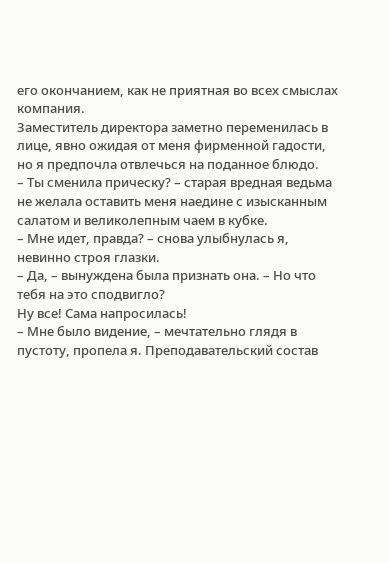его окончанием, как не приятная во всех смыслах компания.
Заместитель директора заметно переменилась в лице, явно ожидая от меня фирменной гадости, но я предпочла отвлечься на поданное блюдо.
– Ты сменила прическу? – старая вредная ведьма не желала оставить меня наедине с изысканным салатом и великолепным чаем в кубке.
– Мне идет, правда? – снова улыбнулась я, невинно строя глазки.
– Да, – вынуждена была признать она. – Но что тебя на это сподвигло?
Ну все! Сама напросилась!
– Мне было видение, – мечтательно глядя в пустоту, пропела я. Преподавательский состав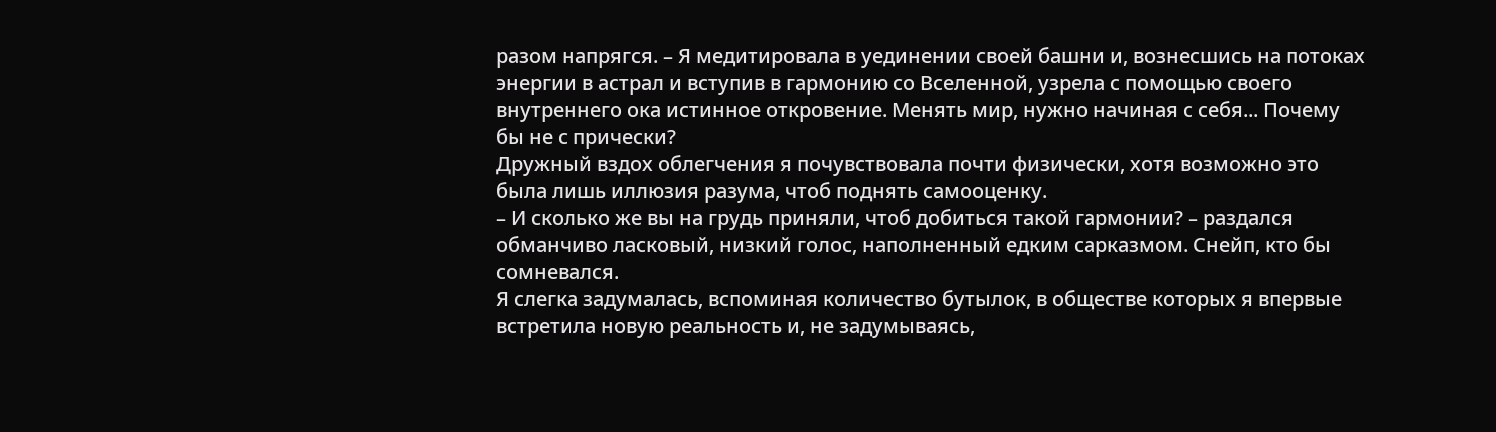разом напрягся. – Я медитировала в уединении своей башни и, вознесшись на потоках энергии в астрал и вступив в гармонию со Вселенной, узрела с помощью своего внутреннего ока истинное откровение. Менять мир, нужно начиная с себя... Почему бы не с прически?
Дружный вздох облегчения я почувствовала почти физически, хотя возможно это была лишь иллюзия разума, чтоб поднять самооценку.
– И сколько же вы на грудь приняли, чтоб добиться такой гармонии? – раздался обманчиво ласковый, низкий голос, наполненный едким сарказмом. Снейп, кто бы сомневался.
Я слегка задумалась, вспоминая количество бутылок, в обществе которых я впервые встретила новую реальность и, не задумываясь,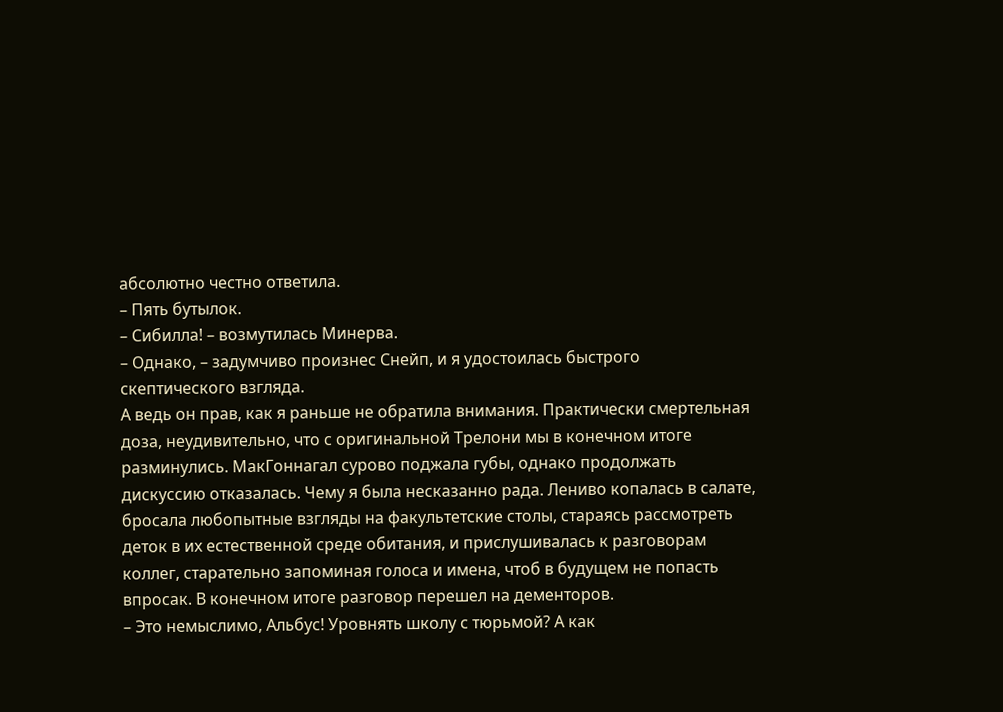абсолютно честно ответила.
– Пять бутылок.
– Сибилла! – возмутилась Минерва.
– Однако, – задумчиво произнес Снейп, и я удостоилась быстрого скептического взгляда.
А ведь он прав, как я раньше не обратила внимания. Практически смертельная доза, неудивительно, что с оригинальной Трелони мы в конечном итоге разминулись. МакГоннагал сурово поджала губы, однако продолжать дискуссию отказалась. Чему я была несказанно рада. Лениво копалась в салате, бросала любопытные взгляды на факультетские столы, стараясь рассмотреть деток в их естественной среде обитания, и прислушивалась к разговорам коллег, старательно запоминая голоса и имена, чтоб в будущем не попасть впросак. В конечном итоге разговор перешел на дементоров.
– Это немыслимо, Альбус! Уровнять школу с тюрьмой? А как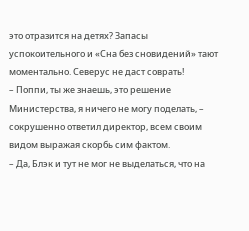это отразится на детях? Запасы успокоительного и «Сна без сновидений» тают моментально. Северус не даст соврать!
– Поппи, ты же знаешь, это решение Министерства, я ничего не могу поделать, – сокрушенно ответил директор, всем своим видом выражая скорбь сим фактом.
– Да, Блэк и тут не мог не выделаться, что на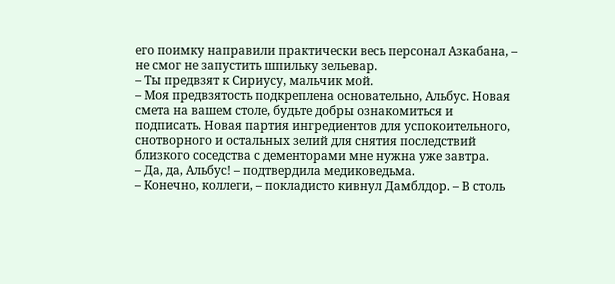его поимку направили практически весь персонал Азкабана, – не смог не запустить шпильку зельевар.
– Ты предвзят к Сириусу, мальчик мой.
– Моя предвзятость подкреплена основательно, Альбус. Новая смета на вашем столе, будьте добры ознакомиться и подписать. Новая партия ингредиентов для успокоительного, снотворного и остальных зелий для снятия последствий близкого соседства с дементорами мне нужна уже завтра.
– Да, да, Альбус! – подтвердила медиковедьма.
– Конечно, коллеги, – покладисто кивнул Дамблдор. – В столь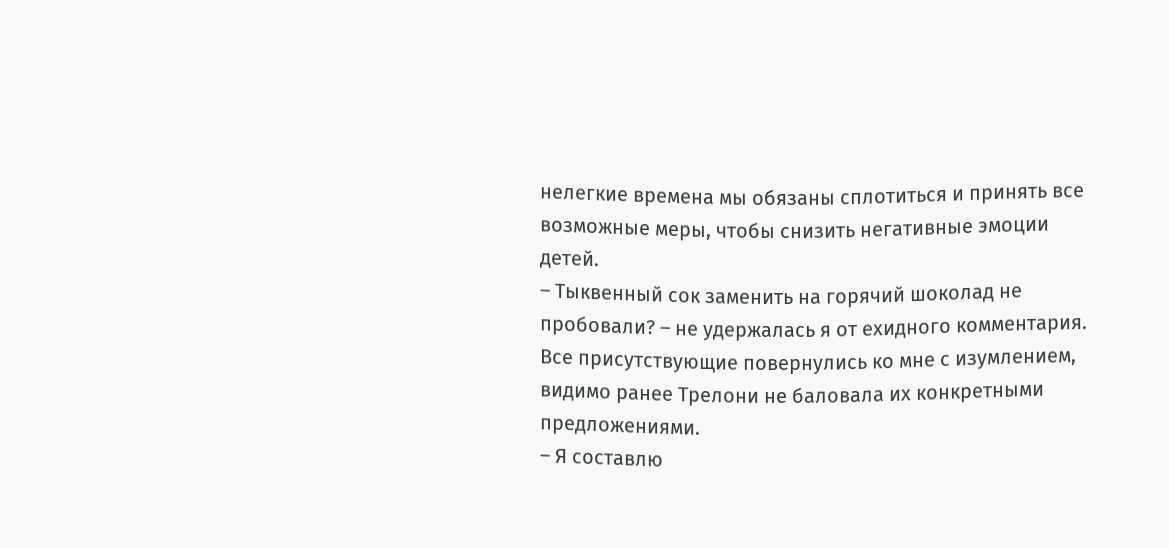нелегкие времена мы обязаны сплотиться и принять все возможные меры, чтобы снизить негативные эмоции детей.
– Тыквенный сок заменить на горячий шоколад не пробовали? – не удержалась я от ехидного комментария. Все присутствующие повернулись ко мне с изумлением, видимо ранее Трелони не баловала их конкретными предложениями.
– Я составлю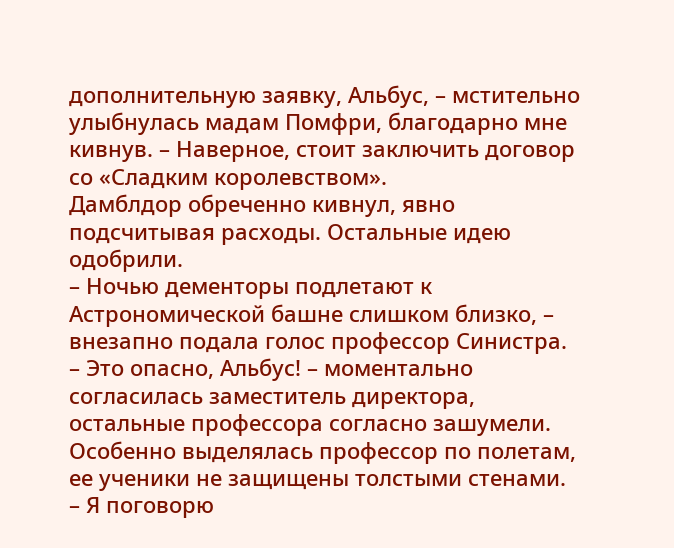дополнительную заявку, Альбус, – мстительно улыбнулась мадам Помфри, благодарно мне кивнув. – Наверное, стоит заключить договор со «Сладким королевством».
Дамблдор обреченно кивнул, явно подсчитывая расходы. Остальные идею одобрили.
– Ночью дементоры подлетают к Астрономической башне слишком близко, – внезапно подала голос профессор Синистра.
– Это опасно, Альбус! – моментально согласилась заместитель директора, остальные профессора согласно зашумели. Особенно выделялась профессор по полетам, ее ученики не защищены толстыми стенами.
– Я поговорю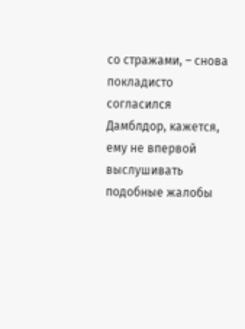со стражами, – снова покладисто согласился Дамблдор, кажется, ему не впервой выслушивать подобные жалобы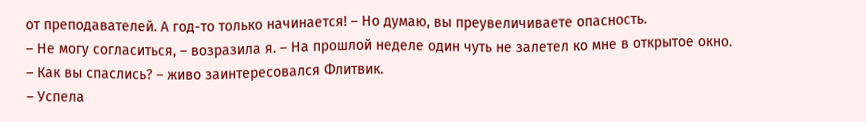от преподавателей. А год-то только начинается! – Но думаю, вы преувеличиваете опасность.
– Не могу согласиться, – возразила я. – На прошлой неделе один чуть не залетел ко мне в открытое окно.
– Как вы спаслись? – живо заинтересовался Флитвик.
– Успела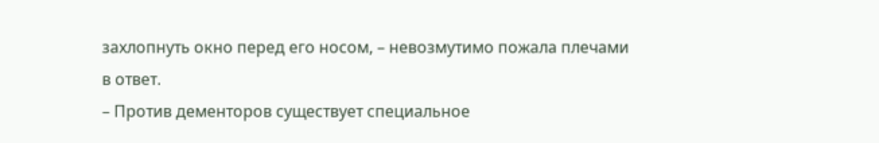захлопнуть окно перед его носом, – невозмутимо пожала плечами в ответ.
– Против дементоров существует специальное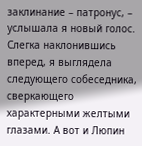заклинание – патронус, – услышала я новый голос.
Слегка наклонившись вперед, я выглядела следующего собеседника, сверкающего характерными желтыми глазами. А вот и Люпин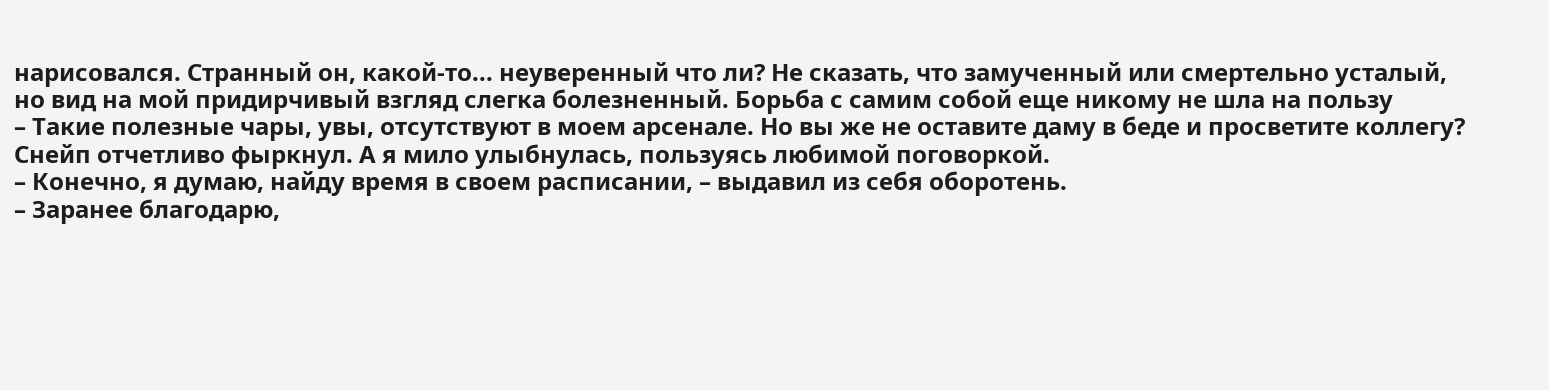нарисовался. Странный он, какой-то... неуверенный что ли? Не сказать, что замученный или смертельно усталый, но вид на мой придирчивый взгляд слегка болезненный. Борьба с самим собой еще никому не шла на пользу
– Такие полезные чары, увы, отсутствуют в моем арсенале. Но вы же не оставите даму в беде и просветите коллегу?
Снейп отчетливо фыркнул. А я мило улыбнулась, пользуясь любимой поговоркой.
– Конечно, я думаю, найду время в своем расписании, – выдавил из себя оборотень.
– Заранее благодарю,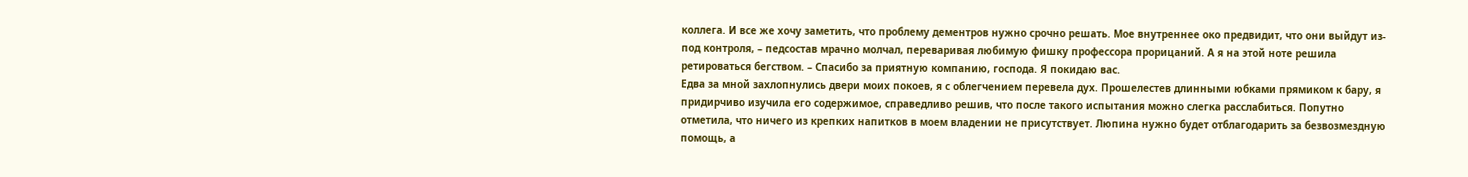коллега. И все же хочу заметить, что проблему дементров нужно срочно решать. Мое внутреннее око предвидит, что они выйдут из-под контроля, – педсостав мрачно молчал, переваривая любимую фишку профессора прорицаний. А я на этой ноте решила ретироваться бегством. – Спасибо за приятную компанию, господа. Я покидаю вас.
Едва за мной захлопнулись двери моих покоев, я с облегчением перевела дух. Прошелестев длинными юбками прямиком к бару, я придирчиво изучила его содержимое, справедливо решив, что после такого испытания можно слегка расслабиться. Попутно отметила, что ничего из крепких напитков в моем владении не присутствует. Люпина нужно будет отблагодарить за безвозмездную помощь, а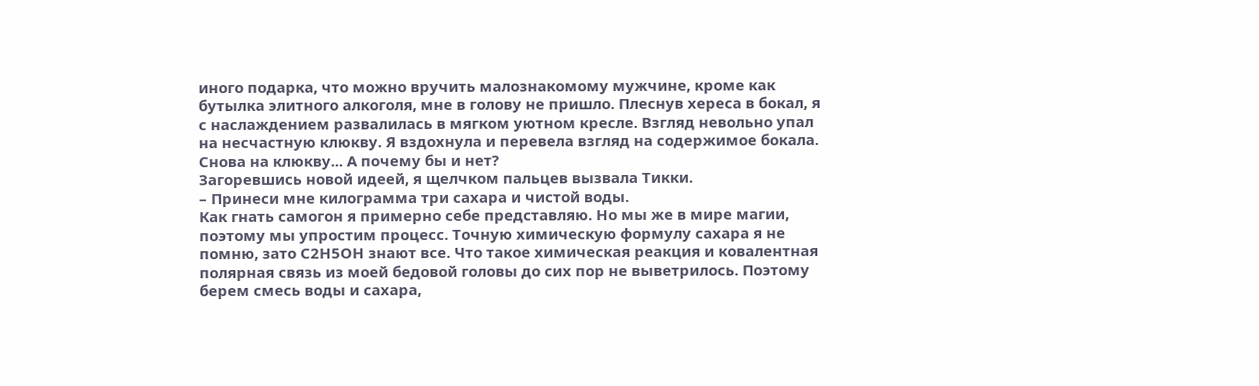иного подарка, что можно вручить малознакомому мужчине, кроме как бутылка элитного алкоголя, мне в голову не пришло. Плеснув хереса в бокал, я с наслаждением развалилась в мягком уютном кресле. Взгляд невольно упал на несчастную клюкву. Я вздохнула и перевела взгляд на содержимое бокала. Снова на клюкву... А почему бы и нет?
Загоревшись новой идеей, я щелчком пальцев вызвала Тикки.
– Принеси мне килограмма три сахара и чистой воды.
Как гнать самогон я примерно себе представляю. Но мы же в мире магии, поэтому мы упростим процесс. Точную химическую формулу сахара я не помню, зато С2Н5ОН знают все. Что такое химическая реакция и ковалентная полярная связь из моей бедовой головы до сих пор не выветрилось. Поэтому берем смесь воды и сахара,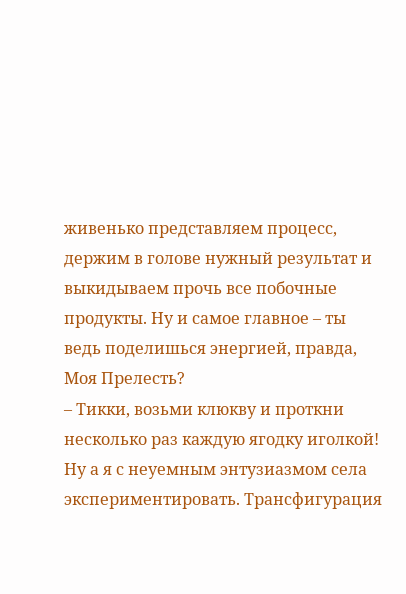живенько представляем процесс, держим в голове нужный результат и выкидываем прочь все побочные продукты. Ну и самое главное – ты ведь поделишься энергией, правда, Моя Прелесть?
– Тикки, возьми клюкву и проткни несколько раз каждую ягодку иголкой!
Ну а я с неуемным энтузиазмом села экспериментировать. Трансфигурация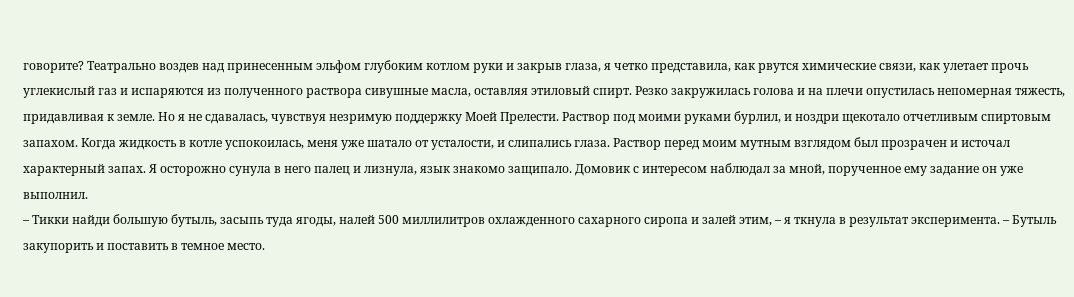говорите? Театрально воздев над принесенным эльфом глубоким котлом руки и закрыв глаза, я четко представила, как рвутся химические связи, как улетает прочь углекислый газ и испаряются из полученного раствора сивушные масла, оставляя этиловый спирт. Резко закружилась голова и на плечи опустилась непомерная тяжесть, придавливая к земле. Но я не сдавалась, чувствуя незримую поддержку Моей Прелести. Раствор под моими руками бурлил, и ноздри щекотало отчетливым спиртовым запахом. Когда жидкость в котле успокоилась, меня уже шатало от усталости, и слипались глаза. Раствор перед моим мутным взглядом был прозрачен и источал характерный запах. Я осторожно сунула в него палец и лизнула, язык знакомо защипало. Домовик с интересом наблюдал за мной, порученное ему задание он уже выполнил.
– Тикки найди большую бутыль, засыпь туда ягоды, налей 500 миллилитров охлажденного сахарного сиропа и залей этим, – я ткнула в результат эксперимента. – Бутыль закупорить и поставить в темное место.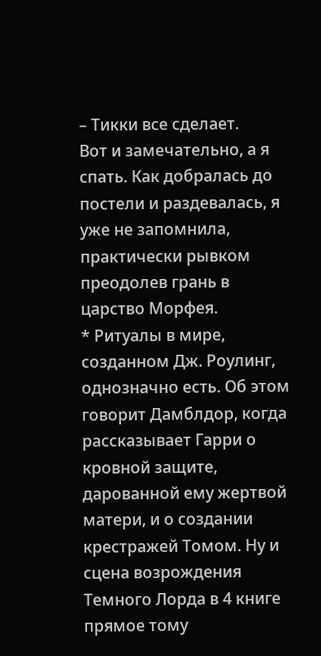– Тикки все сделает.
Вот и замечательно, а я спать. Как добралась до постели и раздевалась, я уже не запомнила, практически рывком преодолев грань в царство Морфея.
* Ритуалы в мире, созданном Дж. Роулинг, однозначно есть. Об этом говорит Дамблдор, когда рассказывает Гарри о кровной защите, дарованной ему жертвой матери, и о создании крестражей Томом. Ну и сцена возрождения Темного Лорда в 4 книге прямое тому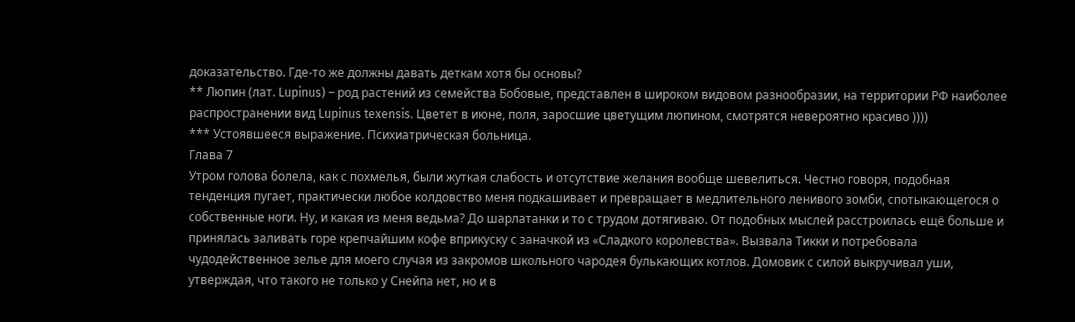доказательство. Где-то же должны давать деткам хотя бы основы?
** Люпин (лат. Lupinus) – род растений из семейства Бобовые, представлен в широком видовом разнообразии, на территории РФ наиболее распространении вид Lupinus texensis. Цветет в июне, поля, заросшие цветущим люпином, смотрятся невероятно красиво ))))
*** Устоявшееся выражение. Психиатрическая больница.
Глава 7
Утром голова болела, как с похмелья, были жуткая слабость и отсутствие желания вообще шевелиться. Честно говоря, подобная тенденция пугает, практически любое колдовство меня подкашивает и превращает в медлительного ленивого зомби, спотыкающегося о собственные ноги. Ну, и какая из меня ведьма? До шарлатанки и то с трудом дотягиваю. От подобных мыслей расстроилась ещё больше и принялась заливать горе крепчайшим кофе вприкуску с заначкой из «Сладкого королевства». Вызвала Тикки и потребовала чудодейственное зелье для моего случая из закромов школьного чародея булькающих котлов. Домовик с силой выкручивал уши, утверждая, что такого не только у Снейпа нет, но и в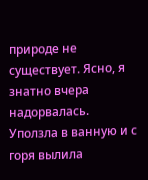природе не существует. Ясно, я знатно вчера надорвалась.
Уползла в ванную и с горя вылила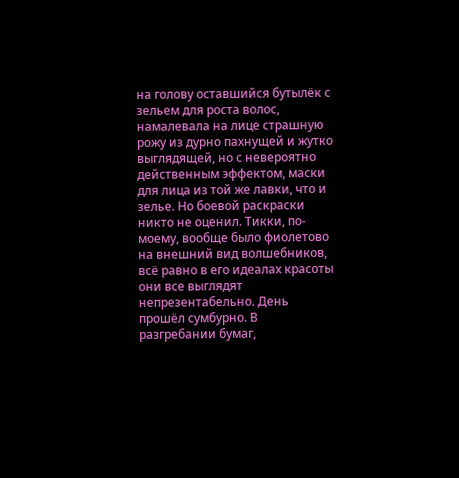на голову оставшийся бутылёк с зельем для роста волос, намалевала на лице страшную рожу из дурно пахнущей и жутко выглядящей, но с невероятно действенным эффектом, маски для лица из той же лавки, что и зелье. Но боевой раскраски никто не оценил. Тикки, по-моему, вообще было фиолетово на внешний вид волшебников, всё равно в его идеалах красоты они все выглядят непрезентабельно. День прошёл сумбурно. В разгребании бумаг,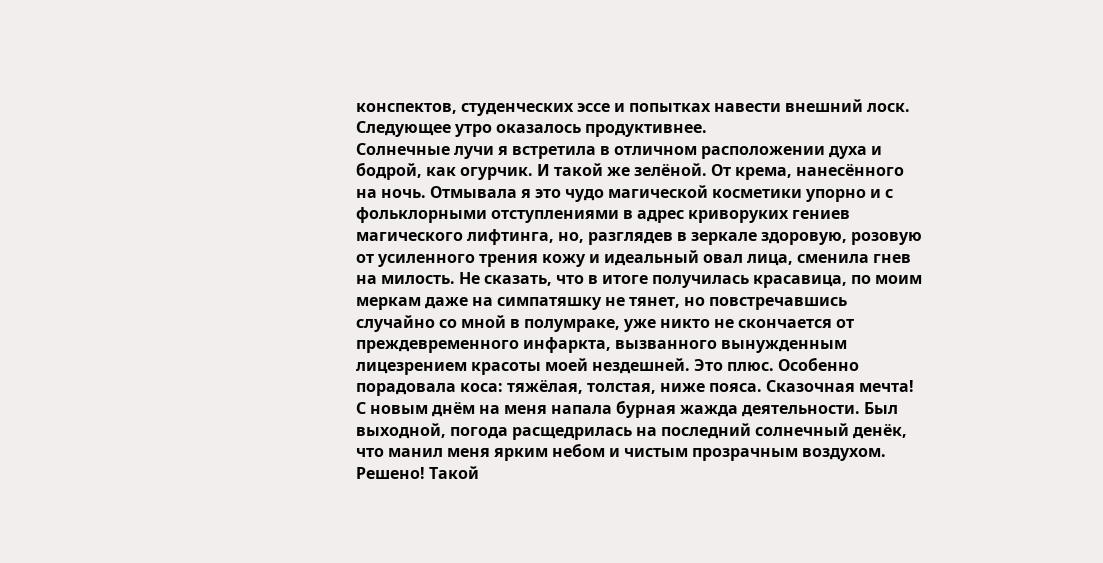конспектов, студенческих эссе и попытках навести внешний лоск. Следующее утро оказалось продуктивнее.
Солнечные лучи я встретила в отличном расположении духа и бодрой, как огурчик. И такой же зелёной. От крема, нанесённого на ночь. Отмывала я это чудо магической косметики упорно и с фольклорными отступлениями в адрес криворуких гениев магического лифтинга, но, разглядев в зеркале здоровую, розовую от усиленного трения кожу и идеальный овал лица, сменила гнев на милость. Не сказать, что в итоге получилась красавица, по моим меркам даже на симпатяшку не тянет, но повстречавшись случайно со мной в полумраке, уже никто не скончается от преждевременного инфаркта, вызванного вынужденным лицезрением красоты моей нездешней. Это плюс. Особенно порадовала коса: тяжёлая, толстая, ниже пояса. Сказочная мечта!
С новым днём на меня напала бурная жажда деятельности. Был выходной, погода расщедрилась на последний солнечный денёк, что манил меня ярким небом и чистым прозрачным воздухом. Решено! Такой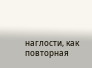наглости, как повторная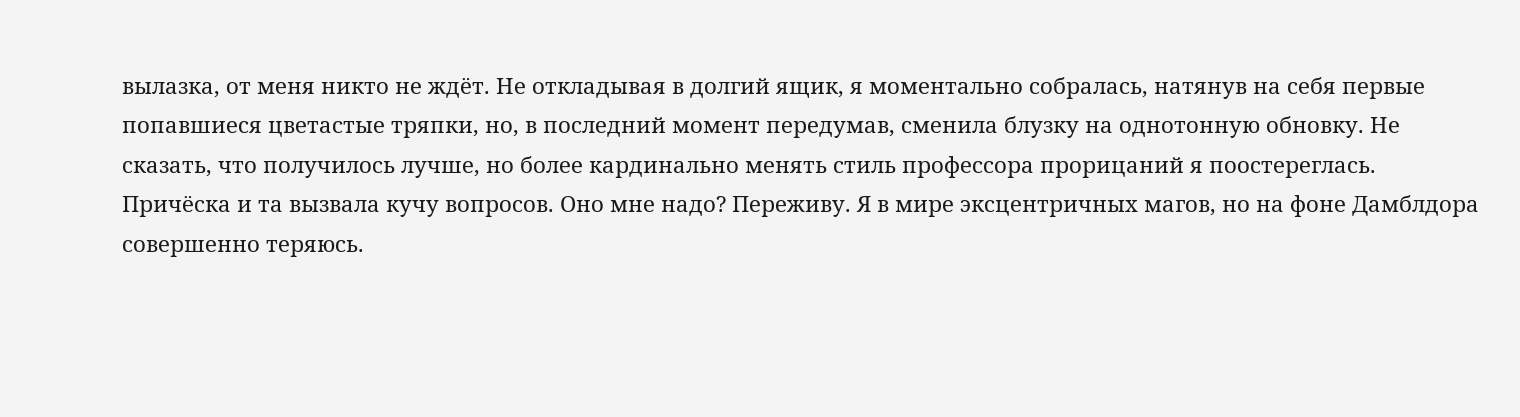вылазка, от меня никто не ждёт. Не откладывая в долгий ящик, я моментально собралась, натянув на себя первые попавшиеся цветастые тряпки, но, в последний момент передумав, сменила блузку на однотонную обновку. Не сказать, что получилось лучше, но более кардинально менять стиль профессора прорицаний я поостереглась. Причёска и та вызвала кучу вопросов. Оно мне надо? Переживу. Я в мире эксцентричных магов, но на фоне Дамблдора совершенно теряюсь.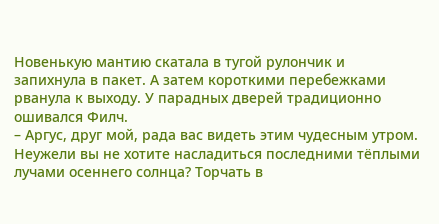Новенькую мантию скатала в тугой рулончик и запихнула в пакет. А затем короткими перебежками рванула к выходу. У парадных дверей традиционно ошивался Филч.
– Аргус, друг мой, рада вас видеть этим чудесным утром. Неужели вы не хотите насладиться последними тёплыми лучами осеннего солнца? Торчать в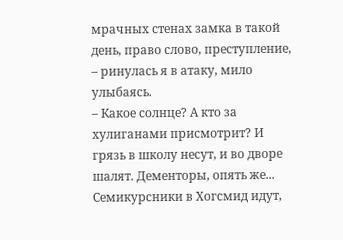мрачных стенах замка в такой день, право слово, преступление, – ринулась я в атаку, мило улыбаясь.
– Какое солнце? А кто за хулиганами присмотрит? И грязь в школу несут, и во дворе шалят. Дементоры, опять же... Семикурсники в Хогсмид идут,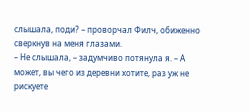слышала, поди? – проворчал Филч, обиженно сверкнув на меня глазами.
– Не слышала, – задумчиво потянула я. – А может, вы чего из деревни хотите, раз уж не рискуете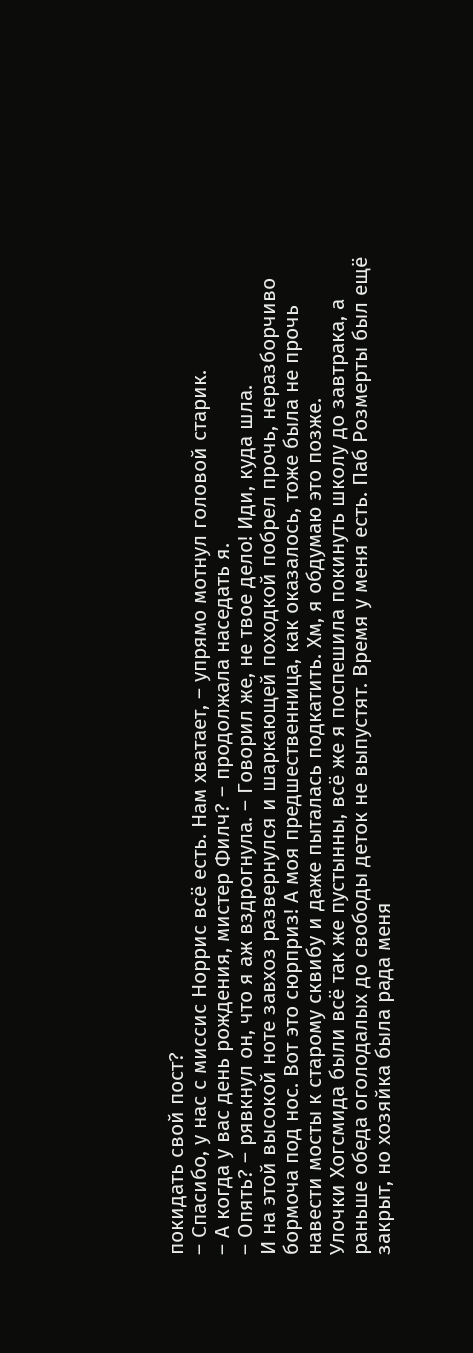покидать свой пост?
– Спасибо, у нас с миссис Норрис всё есть. Нам хватает, – упрямо мотнул головой старик.
– А когда у вас день рождения, мистер Филч? – продолжала наседать я.
– Опять? – рявкнул он, что я аж вздрогнула. – Говорил же, не твое дело! Иди, куда шла.
И на этой высокой ноте завхоз развернулся и шаркающей походкой побрел прочь, неразборчиво бормоча под нос. Вот это сюрприз! А моя предшественница, как оказалось, тоже была не прочь навести мосты к старому сквибу и даже пыталась подкатить. Хм, я обдумаю это позже.
Улочки Хогсмида были всё так же пустынны, всё же я поспешила покинуть школу до завтрака, а раньше обеда оголодалых до свободы деток не выпустят. Время у меня есть. Паб Розмерты был ещё закрыт, но хозяйка была рада меня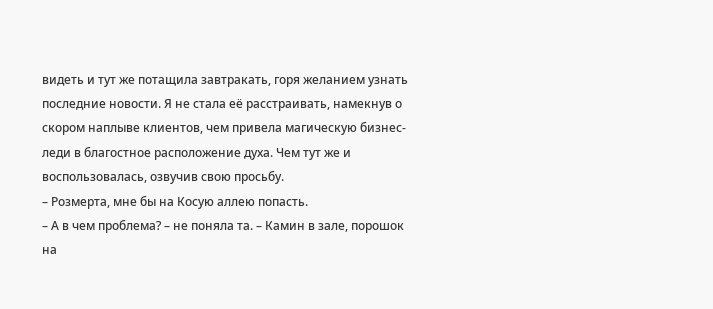видеть и тут же потащила завтракать, горя желанием узнать последние новости. Я не стала её расстраивать, намекнув о скором наплыве клиентов, чем привела магическую бизнес-леди в благостное расположение духа. Чем тут же и воспользовалась, озвучив свою просьбу.
– Розмерта, мне бы на Косую аллею попасть.
– А в чем проблема? – не поняла та. – Камин в зале, порошок на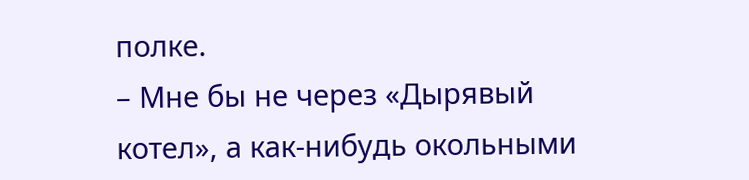полке.
– Мне бы не через «Дырявый котел», а как-нибудь окольными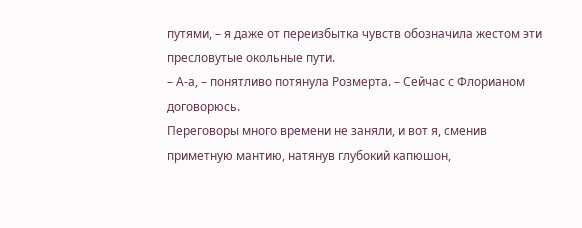путями, – я даже от переизбытка чувств обозначила жестом эти пресловутые окольные пути.
– А-а, – понятливо потянула Розмерта. – Сейчас с Флорианом договорюсь.
Переговоры много времени не заняли, и вот я, сменив приметную мантию, натянув глубокий капюшон,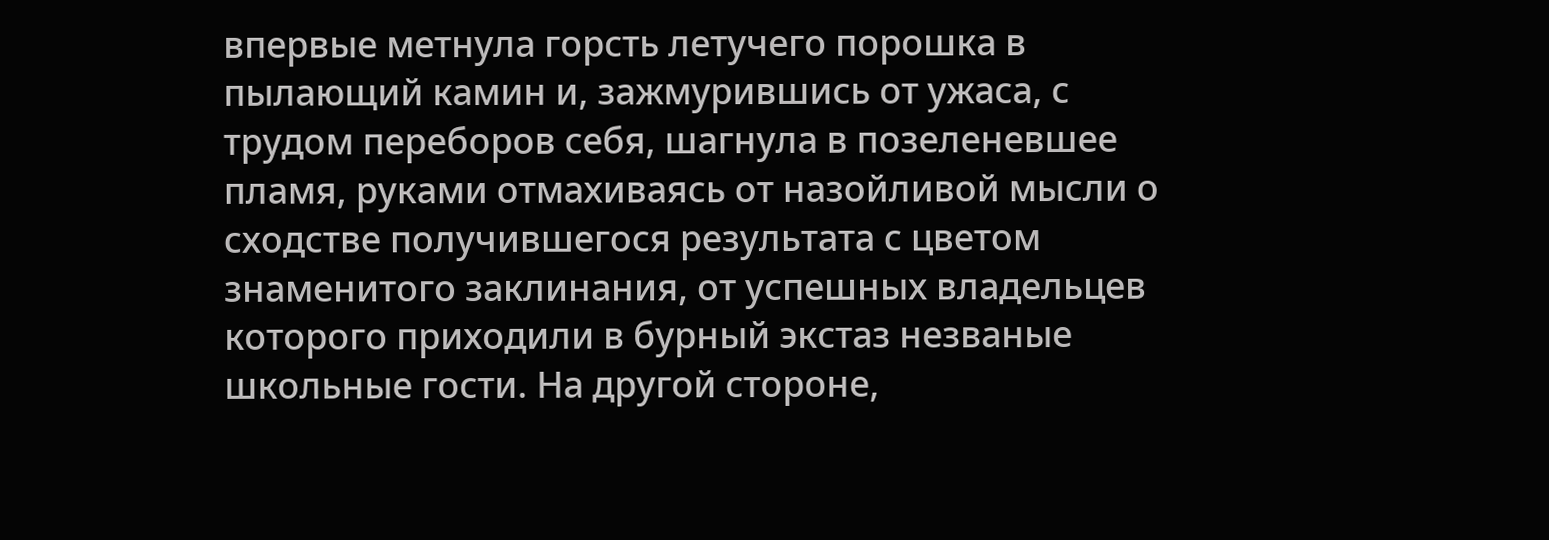впервые метнула горсть летучего порошка в пылающий камин и, зажмурившись от ужаса, с трудом переборов себя, шагнула в позеленевшее пламя, руками отмахиваясь от назойливой мысли о сходстве получившегося результата с цветом знаменитого заклинания, от успешных владельцев которого приходили в бурный экстаз незваные школьные гости. На другой стороне,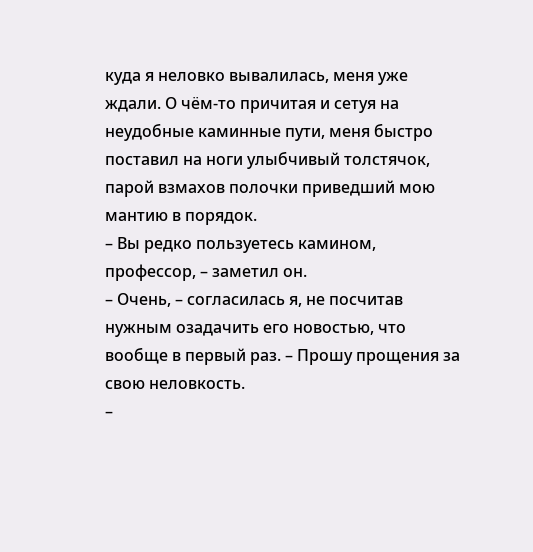куда я неловко вывалилась, меня уже ждали. О чём-то причитая и сетуя на неудобные каминные пути, меня быстро поставил на ноги улыбчивый толстячок, парой взмахов полочки приведший мою мантию в порядок.
– Вы редко пользуетесь камином, профессор, – заметил он.
– Очень, – согласилась я, не посчитав нужным озадачить его новостью, что вообще в первый раз. – Прошу прощения за свою неловкость.
–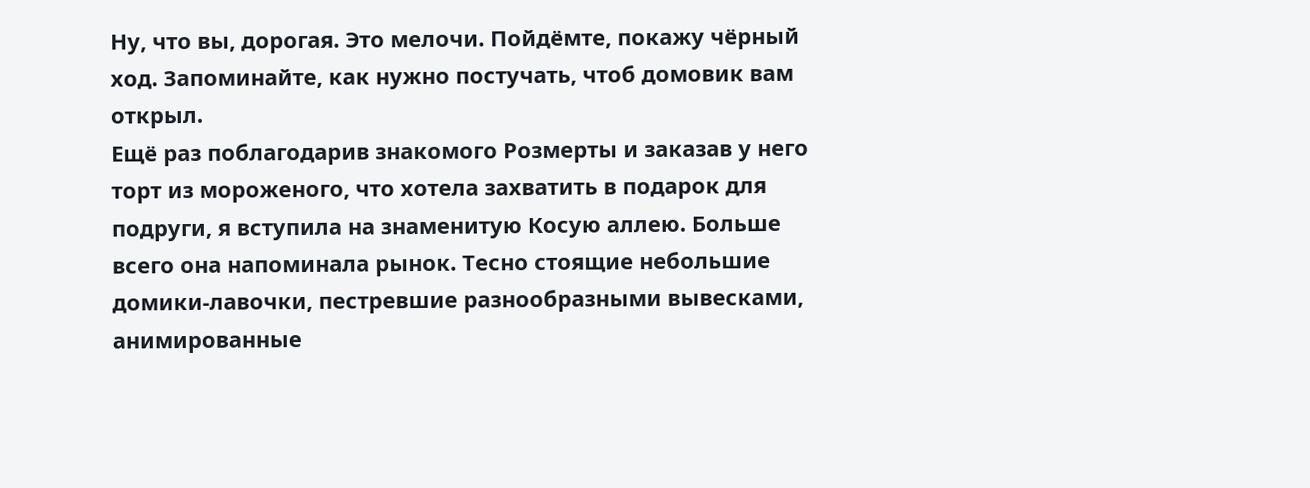Ну, что вы, дорогая. Это мелочи. Пойдёмте, покажу чёрный ход. Запоминайте, как нужно постучать, чтоб домовик вам открыл.
Ещё раз поблагодарив знакомого Розмерты и заказав у него торт из мороженого, что хотела захватить в подарок для подруги, я вступила на знаменитую Косую аллею. Больше всего она напоминала рынок. Тесно стоящие небольшие домики-лавочки, пестревшие разнообразными вывесками, анимированные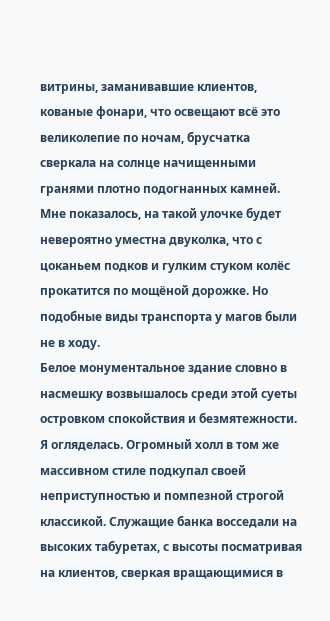витрины, заманивавшие клиентов, кованые фонари, что освещают всё это великолепие по ночам, брусчатка сверкала на солнце начищенными гранями плотно подогнанных камней. Мне показалось, на такой улочке будет невероятно уместна двуколка, что с цоканьем подков и гулким стуком колёс прокатится по мощёной дорожке. Но подобные виды транспорта у магов были не в ходу.
Белое монументальное здание словно в насмешку возвышалось среди этой суеты островком спокойствия и безмятежности. Я огляделась. Огромный холл в том же массивном стиле подкупал своей неприступностью и помпезной строгой классикой. Служащие банка восседали на высоких табуретах, с высоты посматривая на клиентов, сверкая вращающимися в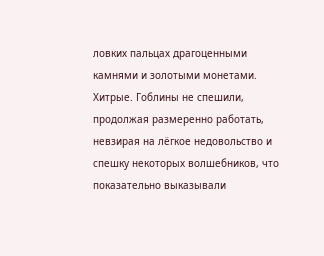ловких пальцах драгоценными камнями и золотыми монетами. Хитрые. Гоблины не спешили, продолжая размеренно работать, невзирая на лёгкое недовольство и спешку некоторых волшебников, что показательно выказывали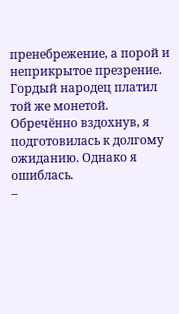пренебрежение, а порой и неприкрытое презрение. Гордый народец платил той же монетой. Обречённо вздохнув, я подготовилась к долгому ожиданию. Однако я ошиблась.
–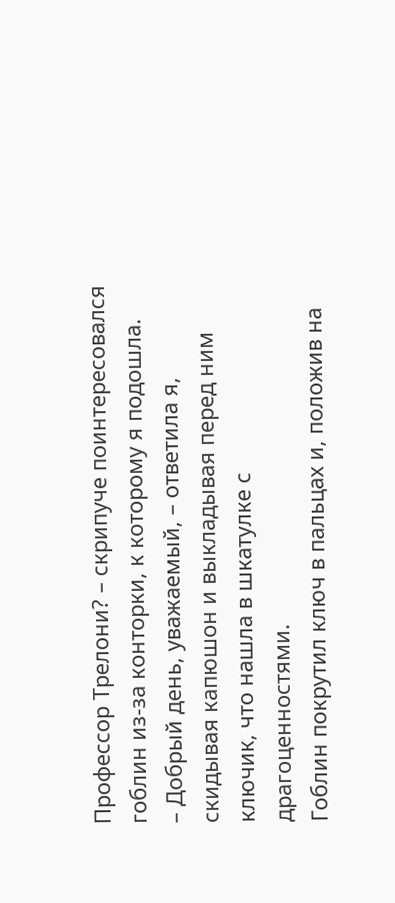Профессор Трелони? – скрипуче поинтересовался гоблин из-за конторки, к которому я подошла.
– Добрый день, уважаемый, – ответила я, скидывая капюшон и выкладывая перед ним ключик, что нашла в шкатулке с драгоценностями.
Гоблин покрутил ключ в пальцах и, положив на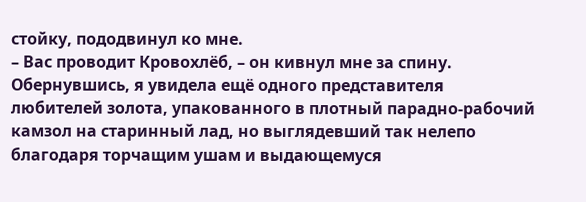стойку, пододвинул ко мне.
– Вас проводит Кровохлёб, – он кивнул мне за спину.
Обернувшись, я увидела ещё одного представителя любителей золота, упакованного в плотный парадно-рабочий камзол на старинный лад, но выглядевший так нелепо благодаря торчащим ушам и выдающемуся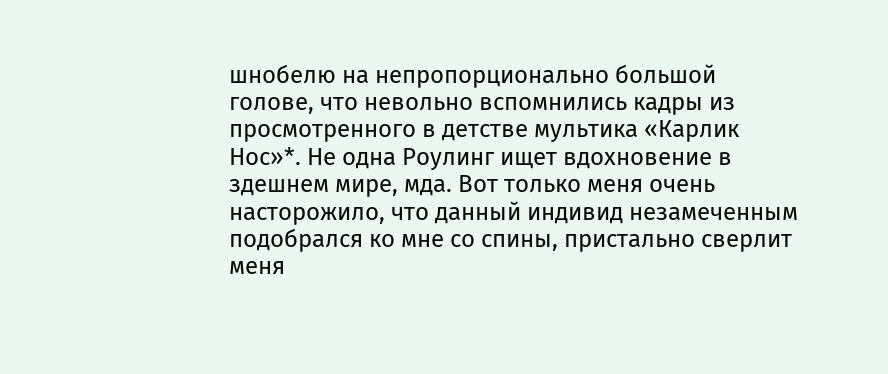шнобелю на непропорционально большой голове, что невольно вспомнились кадры из просмотренного в детстве мультика «Карлик Нос»*. Не одна Роулинг ищет вдохновение в здешнем мире, мда. Вот только меня очень насторожило, что данный индивид незамеченным подобрался ко мне со спины, пристально сверлит меня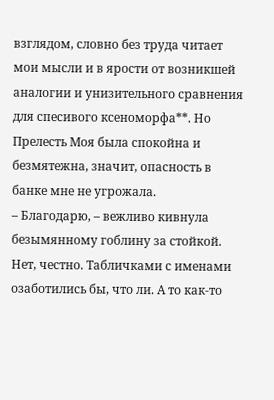взглядом, словно без труда читает мои мысли и в ярости от возникшей аналогии и унизительного сравнения для спесивого ксеноморфа**. Но Прелесть Моя была спокойна и безмятежна, значит, опасность в банке мне не угрожала.
– Благодарю, – вежливо кивнула безымянному гоблину за стойкой. Нет, честно. Табличками с именами озаботились бы, что ли. А то как-то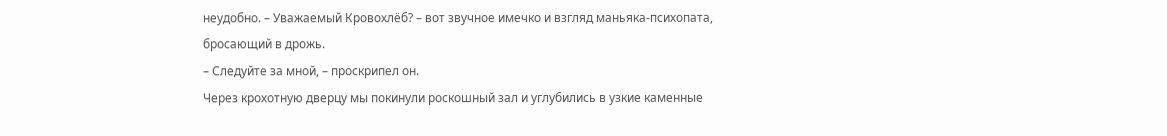неудобно. – Уважаемый Кровохлёб? – вот звучное имечко и взгляд маньяка-психопата, бросающий в дрожь.
– Следуйте за мной, – проскрипел он.
Через крохотную дверцу мы покинули роскошный зал и углубились в узкие каменные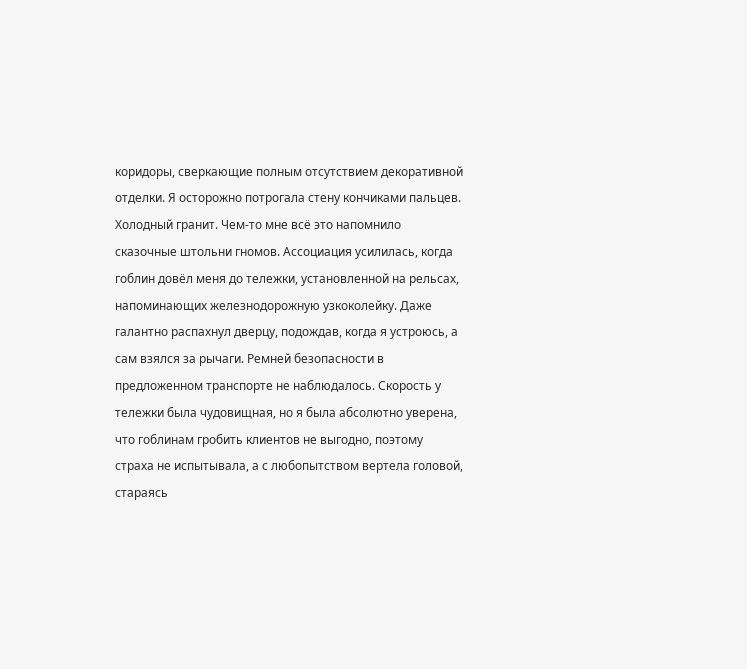коридоры, сверкающие полным отсутствием декоративной отделки. Я осторожно потрогала стену кончиками пальцев. Холодный гранит. Чем-то мне всё это напомнило сказочные штольни гномов. Ассоциация усилилась, когда гоблин довёл меня до тележки, установленной на рельсах, напоминающих железнодорожную узкоколейку. Даже галантно распахнул дверцу, подождав, когда я устроюсь, а сам взялся за рычаги. Ремней безопасности в предложенном транспорте не наблюдалось. Скорость у тележки была чудовищная, но я была абсолютно уверена, что гоблинам гробить клиентов не выгодно, поэтому страха не испытывала, а с любопытством вертела головой, стараясь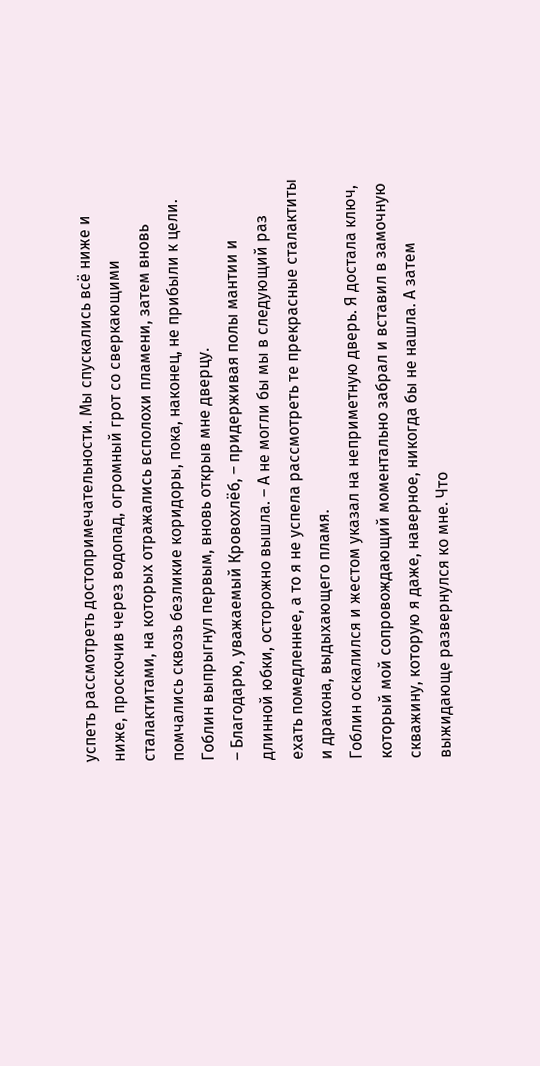успеть рассмотреть достопримечательности. Мы спускались всё ниже и ниже, проскочив через водопад, огромный грот со сверкающими сталактитами, на которых отражались всполохи пламени, затем вновь помчались сквозь безликие коридоры, пока, наконец, не прибыли к цели. Гоблин выпрыгнул первым, вновь открыв мне дверцу.
– Благодарю, уважаемый Кровохлёб, – придерживая полы мантии и длинной юбки, осторожно вышла. – А не могли бы мы в следующий раз ехать помедленнее, а то я не успела рассмотреть те прекрасные сталактиты и дракона, выдыхающего пламя.
Гоблин оскалился и жестом указал на неприметную дверь. Я достала ключ, который мой сопровождающий моментально забрал и вставил в замочную скважину, которую я даже, наверное, никогда бы не нашла. А затем выжидающе развернулся ко мне. Что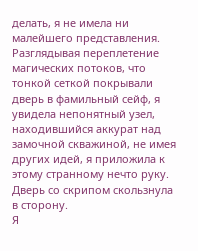делать, я не имела ни малейшего представления. Разглядывая переплетение магических потоков, что тонкой сеткой покрывали дверь в фамильный сейф, я увидела непонятный узел, находившийся аккурат над замочной скважиной, не имея других идей, я приложила к этому странному нечто руку. Дверь со скрипом скользнула в сторону.
Я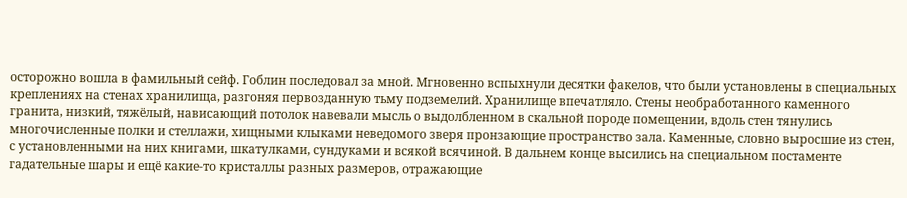осторожно вошла в фамильный сейф. Гоблин последовал за мной. Мгновенно вспыхнули десятки факелов, что были установлены в специальных креплениях на стенах хранилища, разгоняя первозданную тьму подземелий. Хранилище впечатляло. Стены необработанного каменного гранита, низкий, тяжёлый, нависающий потолок навевали мысль о выдолбленном в скальной породе помещении, вдоль стен тянулись многочисленные полки и стеллажи, хищными клыками неведомого зверя пронзающие пространство зала. Каменные, словно выросшие из стен, с установленными на них книгами, шкатулками, сундуками и всякой всячиной. В дальнем конце высились на специальном постаменте гадательные шары и ещё какие-то кристаллы разных размеров, отражающие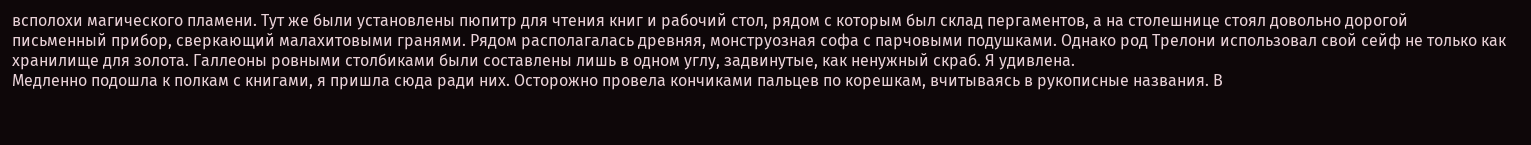всполохи магического пламени. Тут же были установлены пюпитр для чтения книг и рабочий стол, рядом с которым был склад пергаментов, а на столешнице стоял довольно дорогой письменный прибор, сверкающий малахитовыми гранями. Рядом располагалась древняя, монструозная софа с парчовыми подушками. Однако род Трелони использовал свой сейф не только как хранилище для золота. Галлеоны ровными столбиками были составлены лишь в одном углу, задвинутые, как ненужный скраб. Я удивлена.
Медленно подошла к полкам с книгами, я пришла сюда ради них. Осторожно провела кончиками пальцев по корешкам, вчитываясь в рукописные названия. В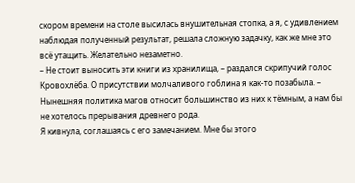скором времени на столе высилась внушительная стопка, а я, с удивлением наблюдая полученный результат, решала сложную задачку, как же мне это всё утащить. Желательно незаметно.
– Не стоит выносить эти книги из хранилища, – раздался скрипучий голос Кровохлёба. О присутствии молчаливого гоблина я как-то позабыла. – Нынешняя политика магов относит большинство из них к тёмным, а нам бы не хотелось прерывания древнего рода.
Я кивнула, соглашаясь с его замечанием. Мне бы этого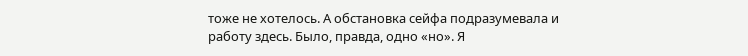тоже не хотелось. А обстановка сейфа подразумевала и работу здесь. Было, правда, одно «но». Я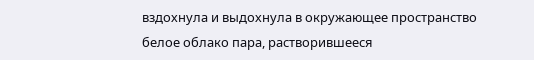вздохнула и выдохнула в окружающее пространство белое облако пара, растворившееся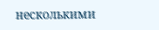несколькими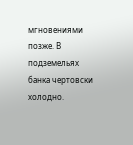мгновениями позже. В подземельях банка чертовски холодно.